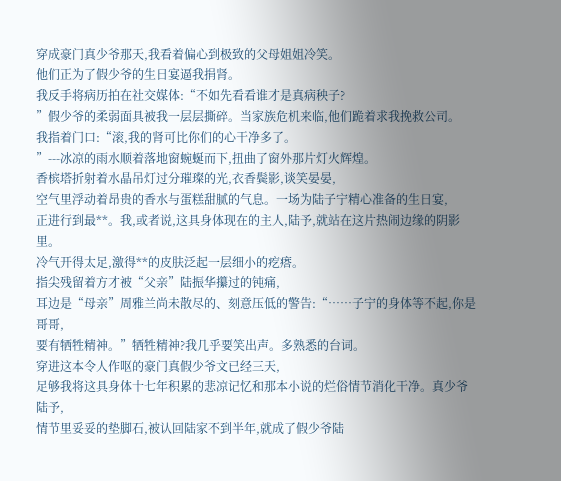穿成豪门真少爷那天,我看着偏心到极致的父母姐姐冷笑。
他们正为了假少爷的生日宴逼我捐肾。
我反手将病历拍在社交媒体:“不如先看看谁才是真病秧子?
”假少爷的柔弱面具被我一层层撕碎。当家族危机来临,他们跪着求我挽救公司。
我指着门口:“滚,我的肾可比你们的心干净多了。
”---冰凉的雨水顺着落地窗蜿蜒而下,扭曲了窗外那片灯火辉煌。
香槟塔折射着水晶吊灯过分璀璨的光,衣香鬓影,谈笑晏晏,
空气里浮动着昂贵的香水与蛋糕甜腻的气息。一场为陆子宁精心准备的生日宴,
正进行到最**。我,或者说,这具身体现在的主人,陆予,就站在这片热闹边缘的阴影里。
冷气开得太足,激得**的皮肤泛起一层细小的疙瘩。
指尖残留着方才被“父亲”陆振华攥过的钝痛,
耳边是“母亲”周雅兰尚未散尽的、刻意压低的警告:“……子宁的身体等不起,你是哥哥,
要有牺牲精神。”牺牲精神?我几乎要笑出声。多熟悉的台词。
穿进这本令人作呕的豪门真假少爷文已经三天,
足够我将这具身体十七年积累的悲凉记忆和那本小说的烂俗情节消化干净。真少爷陆予,
情节里妥妥的垫脚石,被认回陆家不到半年,就成了假少爷陆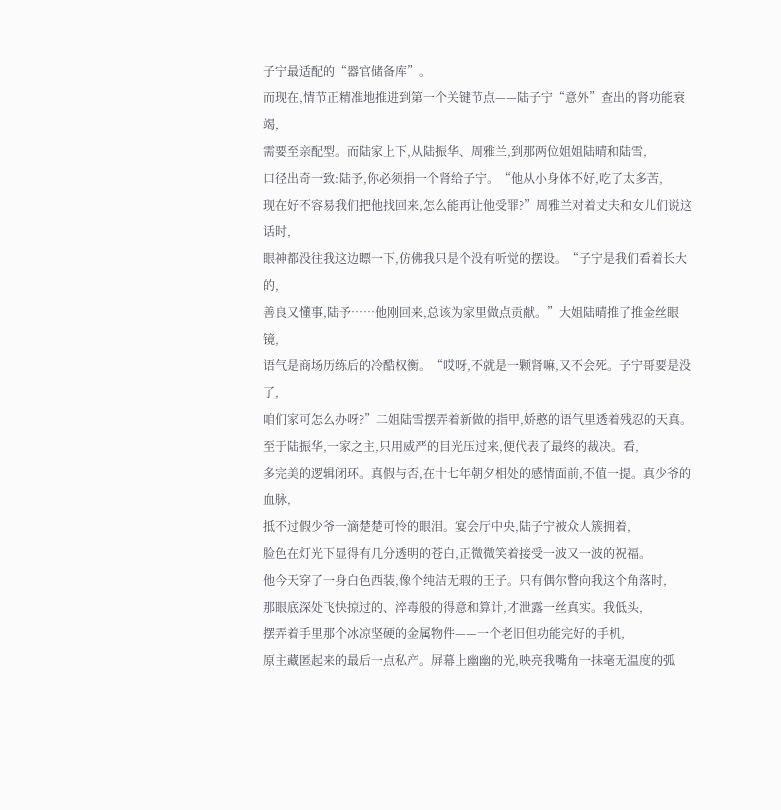子宁最适配的“器官储备库”。
而现在,情节正精准地推进到第一个关键节点——陆子宁“意外”查出的肾功能衰竭,
需要至亲配型。而陆家上下,从陆振华、周雅兰,到那两位姐姐陆晴和陆雪,
口径出奇一致:陆予,你必须捐一个肾给子宁。“他从小身体不好,吃了太多苦,
现在好不容易我们把他找回来,怎么能再让他受罪?”周雅兰对着丈夫和女儿们说这话时,
眼神都没往我这边瞟一下,仿佛我只是个没有听觉的摆设。“子宁是我们看着长大的,
善良又懂事,陆予……他刚回来,总该为家里做点贡献。”大姐陆晴推了推金丝眼镜,
语气是商场历练后的冷酷权衡。“哎呀,不就是一颗肾嘛,又不会死。子宁哥要是没了,
咱们家可怎么办呀?”二姐陆雪摆弄着新做的指甲,娇憨的语气里透着残忍的天真。
至于陆振华,一家之主,只用威严的目光压过来,便代表了最终的裁决。看,
多完美的逻辑闭环。真假与否,在十七年朝夕相处的感情面前,不值一提。真少爷的血脉,
抵不过假少爷一滴楚楚可怜的眼泪。宴会厅中央,陆子宁被众人簇拥着,
脸色在灯光下显得有几分透明的苍白,正微微笑着接受一波又一波的祝福。
他今天穿了一身白色西装,像个纯洁无瑕的王子。只有偶尔瞥向我这个角落时,
那眼底深处飞快掠过的、淬毒般的得意和算计,才泄露一丝真实。我低头,
摆弄着手里那个冰凉坚硬的金属物件——一个老旧但功能完好的手机,
原主藏匿起来的最后一点私产。屏幕上幽幽的光,映亮我嘴角一抹毫无温度的弧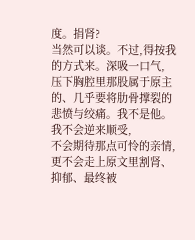度。捐肾?
当然可以谈。不过,得按我的方式来。深吸一口气,
压下胸腔里那股属于原主的、几乎要将肋骨撑裂的悲愤与绞痛。我不是他。我不会逆来顺受,
不会期待那点可怜的亲情,更不会走上原文里割肾、抑郁、最终被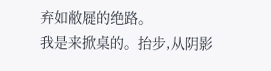弃如敝屣的绝路。
我是来掀桌的。抬步,从阴影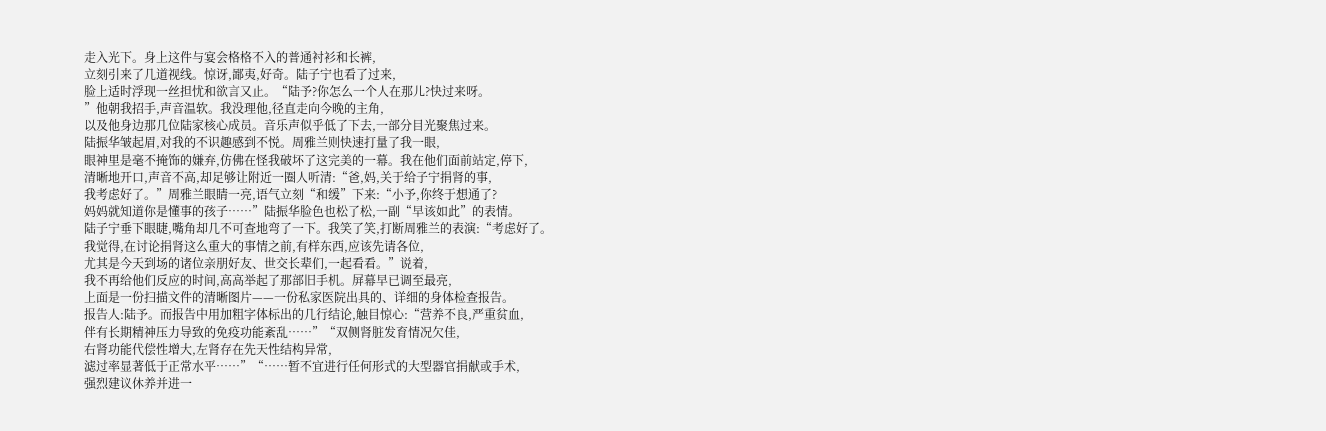走入光下。身上这件与宴会格格不入的普通衬衫和长裤,
立刻引来了几道视线。惊讶,鄙夷,好奇。陆子宁也看了过来,
脸上适时浮现一丝担忧和欲言又止。“陆予?你怎么一个人在那儿?快过来呀。
”他朝我招手,声音温软。我没理他,径直走向今晚的主角,
以及他身边那几位陆家核心成员。音乐声似乎低了下去,一部分目光聚焦过来。
陆振华皱起眉,对我的不识趣感到不悦。周雅兰则快速打量了我一眼,
眼神里是毫不掩饰的嫌弃,仿佛在怪我破坏了这完美的一幕。我在他们面前站定,停下,
清晰地开口,声音不高,却足够让附近一圈人听清:“爸,妈,关于给子宁捐肾的事,
我考虑好了。”周雅兰眼睛一亮,语气立刻“和缓”下来:“小予,你终于想通了?
妈妈就知道你是懂事的孩子……”陆振华脸色也松了松,一副“早该如此”的表情。
陆子宁垂下眼睫,嘴角却几不可查地弯了一下。我笑了笑,打断周雅兰的表演:“考虑好了。
我觉得,在讨论捐肾这么重大的事情之前,有样东西,应该先请各位,
尤其是今天到场的诸位亲朋好友、世交长辈们,一起看看。”说着,
我不再给他们反应的时间,高高举起了那部旧手机。屏幕早已调至最亮,
上面是一份扫描文件的清晰图片——一份私家医院出具的、详细的身体检查报告。
报告人:陆予。而报告中用加粗字体标出的几行结论,触目惊心:“营养不良,严重贫血,
伴有长期精神压力导致的免疫功能紊乱……”“双侧肾脏发育情况欠佳,
右肾功能代偿性增大,左肾存在先天性结构异常,
滤过率显著低于正常水平……”“……暂不宜进行任何形式的大型器官捐献或手术,
强烈建议休养并进一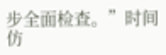步全面检查。”时间仿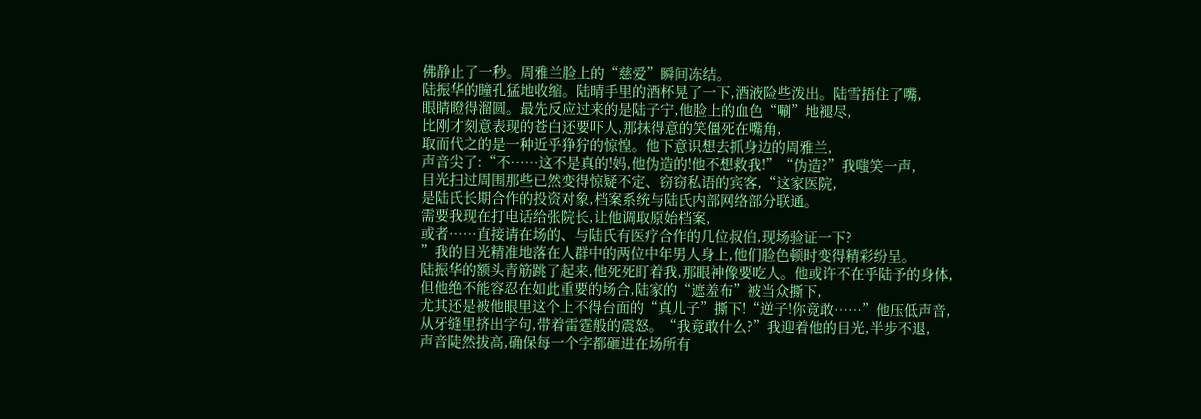佛静止了一秒。周雅兰脸上的“慈爱”瞬间冻结。
陆振华的瞳孔猛地收缩。陆晴手里的酒杯晃了一下,酒液险些泼出。陆雪捂住了嘴,
眼睛瞪得溜圆。最先反应过来的是陆子宁,他脸上的血色“唰”地褪尽,
比刚才刻意表现的苍白还要吓人,那抹得意的笑僵死在嘴角,
取而代之的是一种近乎狰狞的惊惶。他下意识想去抓身边的周雅兰,
声音尖了:“不……这不是真的!妈,他伪造的!他不想救我!”“伪造?”我嗤笑一声,
目光扫过周围那些已然变得惊疑不定、窃窃私语的宾客,“这家医院,
是陆氏长期合作的投资对象,档案系统与陆氏内部网络部分联通。
需要我现在打电话给张院长,让他调取原始档案,
或者……直接请在场的、与陆氏有医疗合作的几位叔伯,现场验证一下?
”我的目光精准地落在人群中的两位中年男人身上,他们脸色顿时变得精彩纷呈。
陆振华的额头青筋跳了起来,他死死盯着我,那眼神像要吃人。他或许不在乎陆予的身体,
但他绝不能容忍在如此重要的场合,陆家的“遮羞布”被当众撕下,
尤其还是被他眼里这个上不得台面的“真儿子”撕下!“逆子!你竟敢……”他压低声音,
从牙缝里挤出字句,带着雷霆般的震怒。“我竟敢什么?”我迎着他的目光,半步不退,
声音陡然拔高,确保每一个字都砸进在场所有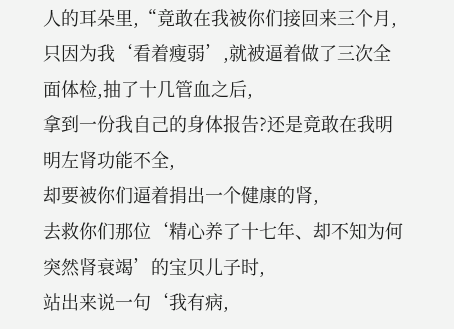人的耳朵里,“竟敢在我被你们接回来三个月,
只因为我‘看着瘦弱’,就被逼着做了三次全面体检,抽了十几管血之后,
拿到一份我自己的身体报告?还是竟敢在我明明左肾功能不全,
却要被你们逼着捐出一个健康的肾,
去救你们那位‘精心养了十七年、却不知为何突然肾衰竭’的宝贝儿子时,
站出来说一句‘我有病,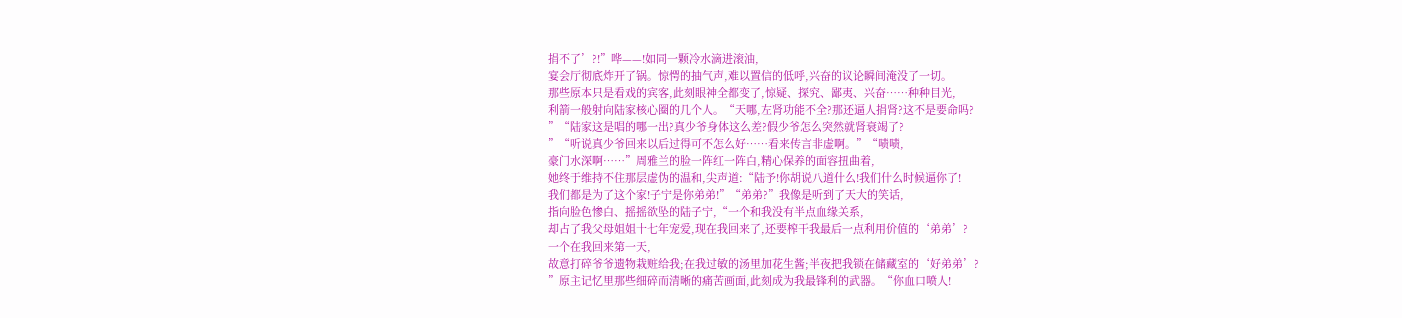捐不了’?!”哗——!如同一颗冷水滴进滚油,
宴会厅彻底炸开了锅。惊愕的抽气声,难以置信的低呼,兴奋的议论瞬间淹没了一切。
那些原本只是看戏的宾客,此刻眼神全都变了,惊疑、探究、鄙夷、兴奋……种种目光,
利箭一般射向陆家核心圈的几个人。“天哪,左肾功能不全?那还逼人捐肾?这不是要命吗?
”“陆家这是唱的哪一出?真少爷身体这么差?假少爷怎么突然就肾衰竭了?
”“听说真少爷回来以后过得可不怎么好……看来传言非虚啊。”“啧啧,
豪门水深啊……”周雅兰的脸一阵红一阵白,精心保养的面容扭曲着,
她终于维持不住那层虚伪的温和,尖声道:“陆予!你胡说八道什么!我们什么时候逼你了!
我们都是为了这个家!子宁是你弟弟!”“弟弟?”我像是听到了天大的笑话,
指向脸色惨白、摇摇欲坠的陆子宁,“一个和我没有半点血缘关系,
却占了我父母姐姐十七年宠爱,现在我回来了,还要榨干我最后一点利用价值的‘弟弟’?
一个在我回来第一天,
故意打碎爷爷遗物栽赃给我;在我过敏的汤里加花生酱;半夜把我锁在储藏室的‘好弟弟’?
”原主记忆里那些细碎而清晰的痛苦画面,此刻成为我最锋利的武器。“你血口喷人!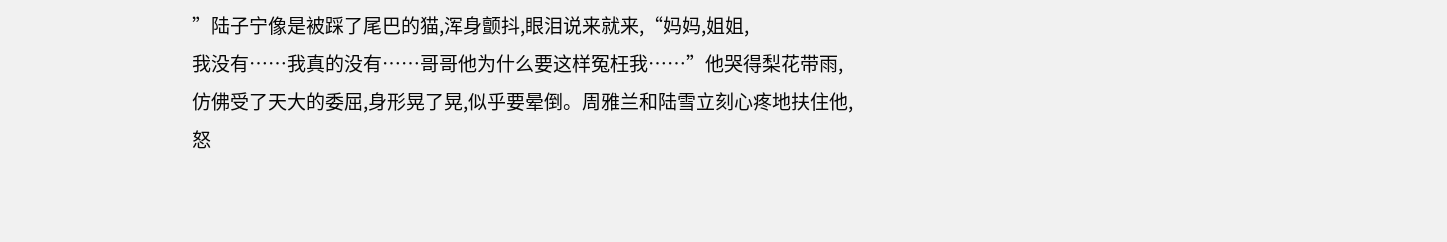”陆子宁像是被踩了尾巴的猫,浑身颤抖,眼泪说来就来,“妈妈,姐姐,
我没有……我真的没有……哥哥他为什么要这样冤枉我……”他哭得梨花带雨,
仿佛受了天大的委屈,身形晃了晃,似乎要晕倒。周雅兰和陆雪立刻心疼地扶住他,
怒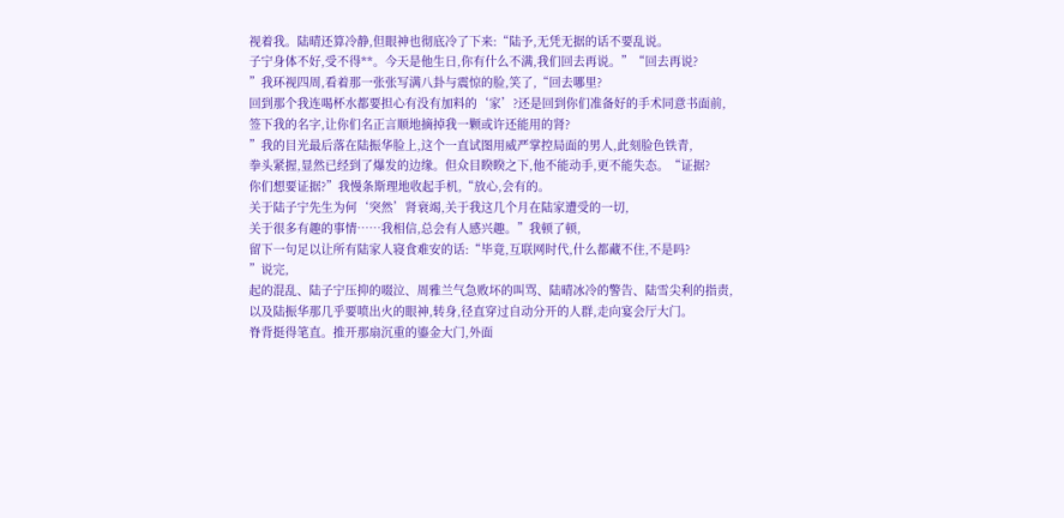视着我。陆晴还算冷静,但眼神也彻底冷了下来:“陆予,无凭无据的话不要乱说。
子宁身体不好,受不得**。今天是他生日,你有什么不满,我们回去再说。”“回去再说?
”我环视四周,看着那一张张写满八卦与震惊的脸,笑了,“回去哪里?
回到那个我连喝杯水都要担心有没有加料的‘家’?还是回到你们准备好的手术同意书面前,
签下我的名字,让你们名正言顺地摘掉我一颗或许还能用的肾?
”我的目光最后落在陆振华脸上,这个一直试图用威严掌控局面的男人,此刻脸色铁青,
拳头紧握,显然已经到了爆发的边缘。但众目睽睽之下,他不能动手,更不能失态。“证据?
你们想要证据?”我慢条斯理地收起手机,“放心,会有的。
关于陆子宁先生为何‘突然’肾衰竭,关于我这几个月在陆家遭受的一切,
关于很多有趣的事情……我相信,总会有人感兴趣。”我顿了顿,
留下一句足以让所有陆家人寝食难安的话:“毕竟,互联网时代,什么都藏不住,不是吗?
”说完,
起的混乱、陆子宁压抑的啜泣、周雅兰气急败坏的叫骂、陆晴冰冷的警告、陆雪尖利的指责,
以及陆振华那几乎要喷出火的眼神,转身,径直穿过自动分开的人群,走向宴会厅大门。
脊背挺得笔直。推开那扇沉重的鎏金大门,外面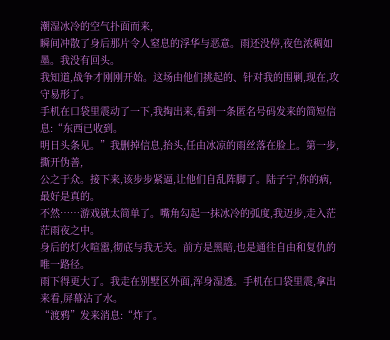潮湿冰冷的空气扑面而来,
瞬间冲散了身后那片令人窒息的浮华与恶意。雨还没停,夜色浓稠如墨。我没有回头。
我知道,战争才刚刚开始。这场由他们挑起的、针对我的围剿,现在,攻守易形了。
手机在口袋里震动了一下,我掏出来,看到一条匿名号码发来的简短信息:“东西已收到。
明日头条见。”我删掉信息,抬头,任由冰凉的雨丝落在脸上。第一步,撕开伪善,
公之于众。接下来,该步步紧逼,让他们自乱阵脚了。陆子宁,你的病,最好是真的。
不然……游戏就太简单了。嘴角勾起一抹冰冷的弧度,我迈步,走入茫茫雨夜之中。
身后的灯火喧嚣,彻底与我无关。前方是黑暗,也是通往自由和复仇的唯一路径。
雨下得更大了。我走在别墅区外面,浑身湿透。手机在口袋里震,拿出来看,屏幕沾了水。
“渡鸦”发来消息:“炸了。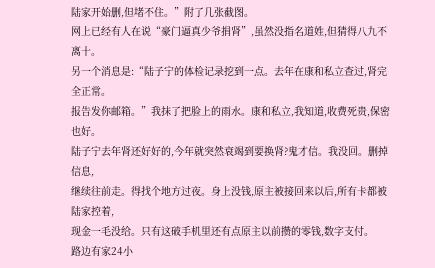陆家开始删,但堵不住。”附了几张截图。
网上已经有人在说“豪门逼真少爷捐肾”,虽然没指名道姓,但猜得八九不离十。
另一个消息是:“陆子宁的体检记录挖到一点。去年在康和私立查过,肾完全正常。
报告发你邮箱。”我抹了把脸上的雨水。康和私立,我知道,收费死贵,保密也好。
陆子宁去年肾还好好的,今年就突然衰竭到要换肾?鬼才信。我没回。删掉信息,
继续往前走。得找个地方过夜。身上没钱,原主被接回来以后,所有卡都被陆家控着,
现金一毛没给。只有这破手机里还有点原主以前攒的零钱,数字支付。
路边有家24小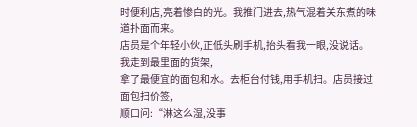时便利店,亮着惨白的光。我推门进去,热气混着关东煮的味道扑面而来。
店员是个年轻小伙,正低头刷手机,抬头看我一眼,没说话。我走到最里面的货架,
拿了最便宜的面包和水。去柜台付钱,用手机扫。店员接过面包扫价签,
顺口问:“淋这么湿,没事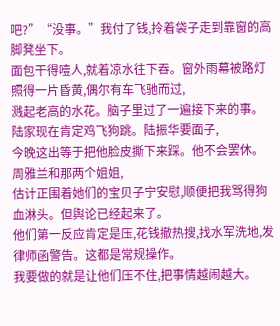吧?”“没事。”我付了钱,拎着袋子走到靠窗的高脚凳坐下。
面包干得噎人,就着凉水往下吞。窗外雨幕被路灯照得一片昏黄,偶尔有车飞驰而过,
溅起老高的水花。脑子里过了一遍接下来的事。陆家现在肯定鸡飞狗跳。陆振华要面子,
今晚这出等于把他脸皮撕下来踩。他不会罢休。周雅兰和那两个姐姐,
估计正围着她们的宝贝子宁安慰,顺便把我骂得狗血淋头。但舆论已经起来了。
他们第一反应肯定是压,花钱撤热搜,找水军洗地,发律师函警告。这都是常规操作。
我要做的就是让他们压不住,把事情越闹越大。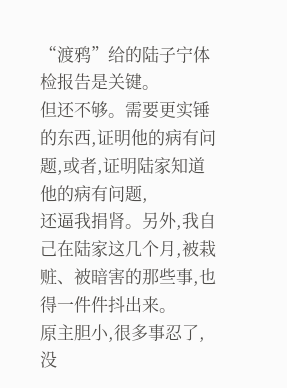“渡鸦”给的陆子宁体检报告是关键。
但还不够。需要更实锤的东西,证明他的病有问题,或者,证明陆家知道他的病有问题,
还逼我捐肾。另外,我自己在陆家这几个月,被栽赃、被暗害的那些事,也得一件件抖出来。
原主胆小,很多事忍了,没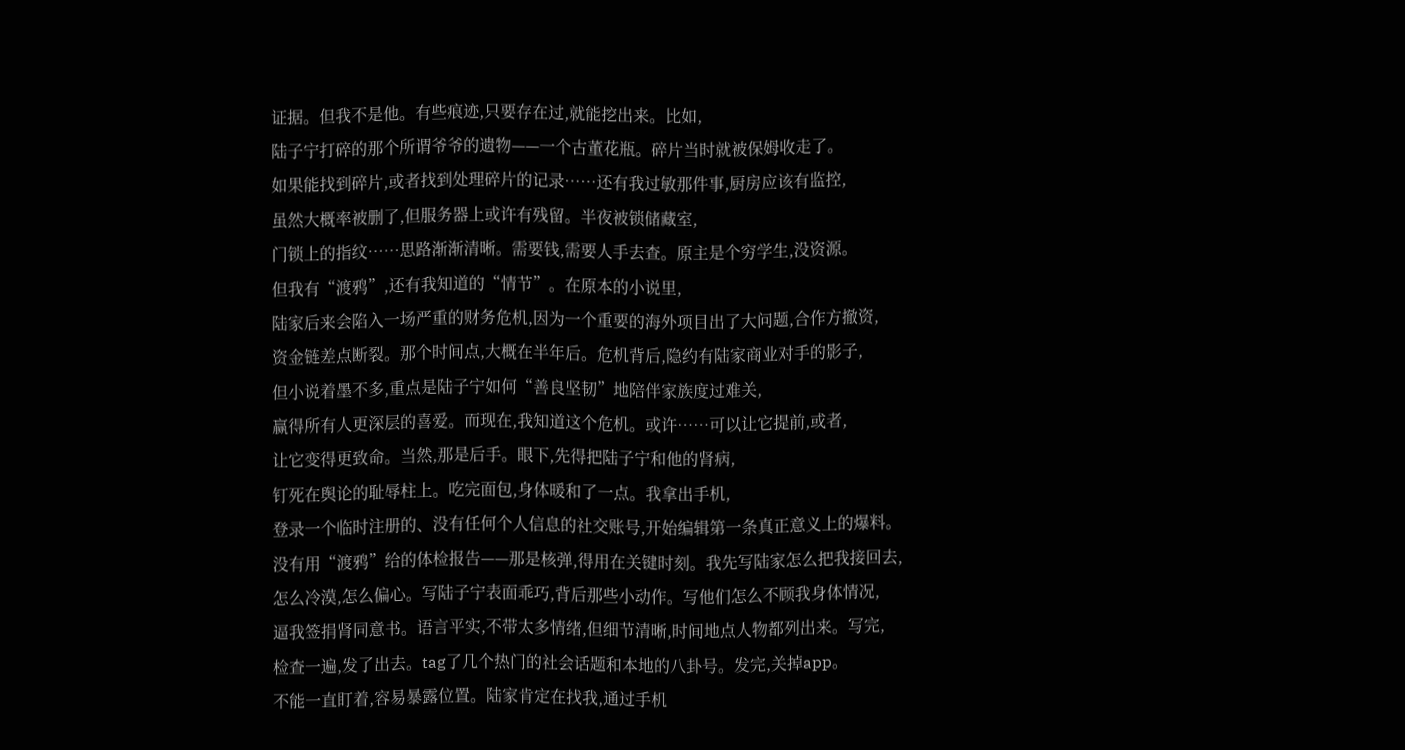证据。但我不是他。有些痕迹,只要存在过,就能挖出来。比如,
陆子宁打碎的那个所谓爷爷的遗物——一个古董花瓶。碎片当时就被保姆收走了。
如果能找到碎片,或者找到处理碎片的记录……还有我过敏那件事,厨房应该有监控,
虽然大概率被删了,但服务器上或许有残留。半夜被锁储藏室,
门锁上的指纹……思路渐渐清晰。需要钱,需要人手去查。原主是个穷学生,没资源。
但我有“渡鸦”,还有我知道的“情节”。在原本的小说里,
陆家后来会陷入一场严重的财务危机,因为一个重要的海外项目出了大问题,合作方撤资,
资金链差点断裂。那个时间点,大概在半年后。危机背后,隐约有陆家商业对手的影子,
但小说着墨不多,重点是陆子宁如何“善良坚韧”地陪伴家族度过难关,
赢得所有人更深层的喜爱。而现在,我知道这个危机。或许……可以让它提前,或者,
让它变得更致命。当然,那是后手。眼下,先得把陆子宁和他的肾病,
钉死在舆论的耻辱柱上。吃完面包,身体暖和了一点。我拿出手机,
登录一个临时注册的、没有任何个人信息的社交账号,开始编辑第一条真正意义上的爆料。
没有用“渡鸦”给的体检报告——那是核弹,得用在关键时刻。我先写陆家怎么把我接回去,
怎么冷漠,怎么偏心。写陆子宁表面乖巧,背后那些小动作。写他们怎么不顾我身体情况,
逼我签捐肾同意书。语言平实,不带太多情绪,但细节清晰,时间地点人物都列出来。写完,
检查一遍,发了出去。tag了几个热门的社会话题和本地的八卦号。发完,关掉app。
不能一直盯着,容易暴露位置。陆家肯定在找我,通过手机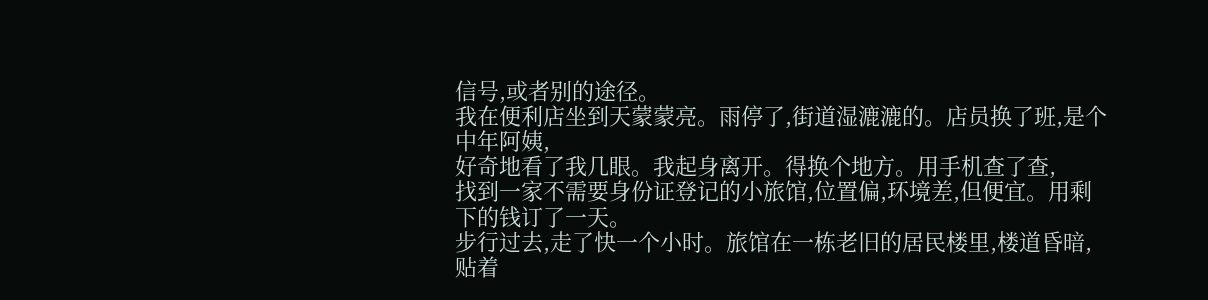信号,或者别的途径。
我在便利店坐到天蒙蒙亮。雨停了,街道湿漉漉的。店员换了班,是个中年阿姨,
好奇地看了我几眼。我起身离开。得换个地方。用手机查了查,
找到一家不需要身份证登记的小旅馆,位置偏,环境差,但便宜。用剩下的钱订了一天。
步行过去,走了快一个小时。旅馆在一栋老旧的居民楼里,楼道昏暗,贴着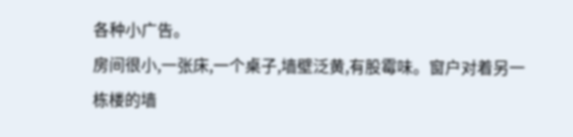各种小广告。
房间很小,一张床,一个桌子,墙壁泛黄,有股霉味。窗户对着另一栋楼的墙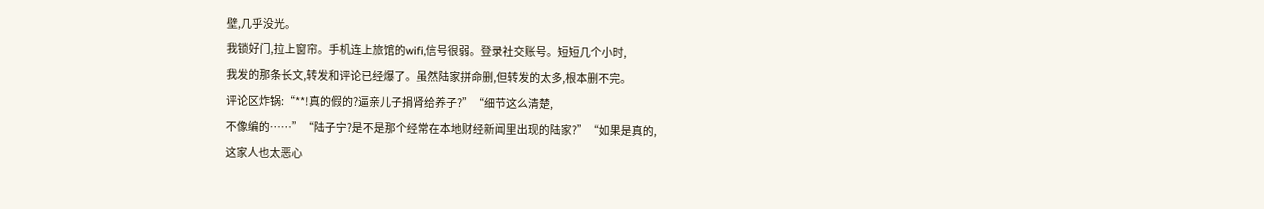壁,几乎没光。
我锁好门,拉上窗帘。手机连上旅馆的wifi,信号很弱。登录社交账号。短短几个小时,
我发的那条长文,转发和评论已经爆了。虽然陆家拼命删,但转发的太多,根本删不完。
评论区炸锅:“**!真的假的?逼亲儿子捐肾给养子?”“细节这么清楚,
不像编的……”“陆子宁?是不是那个经常在本地财经新闻里出现的陆家?”“如果是真的,
这家人也太恶心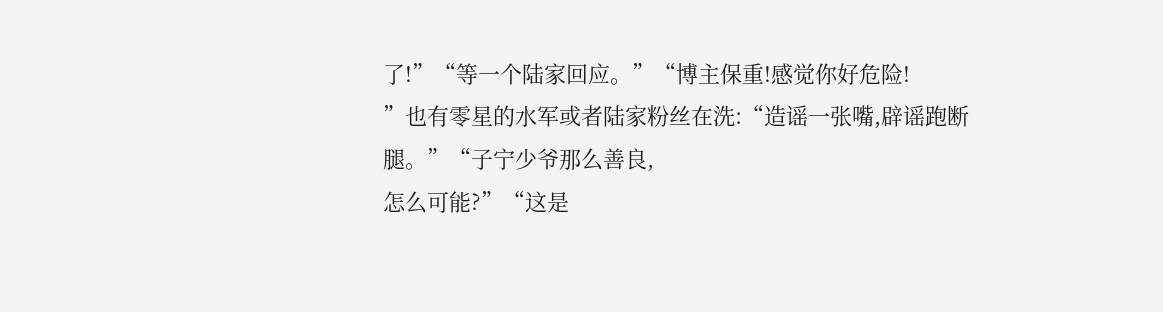了!”“等一个陆家回应。”“博主保重!感觉你好危险!
”也有零星的水军或者陆家粉丝在洗:“造谣一张嘴,辟谣跑断腿。”“子宁少爷那么善良,
怎么可能?”“这是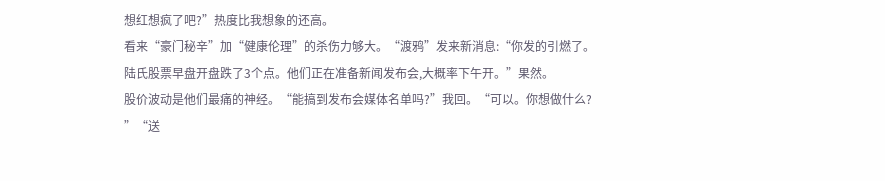想红想疯了吧?”热度比我想象的还高。
看来“豪门秘辛”加“健康伦理”的杀伤力够大。“渡鸦”发来新消息:“你发的引燃了。
陆氏股票早盘开盘跌了3个点。他们正在准备新闻发布会,大概率下午开。”果然。
股价波动是他们最痛的神经。“能搞到发布会媒体名单吗?”我回。“可以。你想做什么?
”“送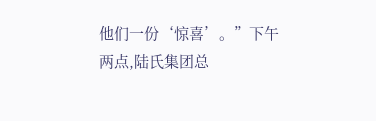他们一份‘惊喜’。”下午两点,陆氏集团总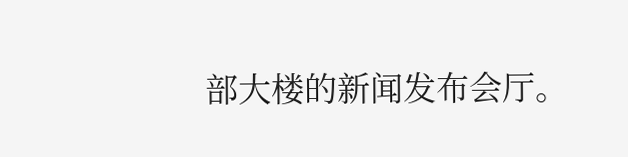部大楼的新闻发布会厅。